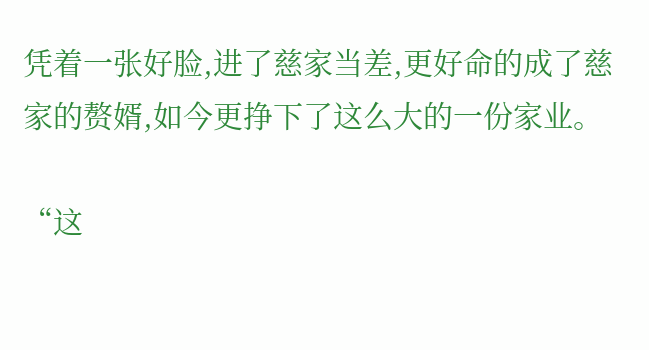凭着一张好脸,进了慈家当差,更好命的成了慈家的赘婿,如今更挣下了这么大的一份家业。

“这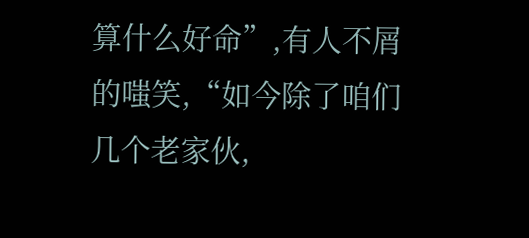算什么好命”,有人不屑的嗤笑,“如今除了咱们几个老家伙,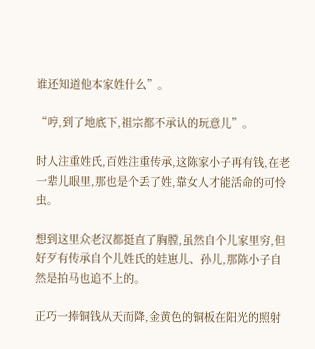谁还知道他本家姓什么”。

“哼,到了地底下,祖宗都不承认的玩意儿”。

时人注重姓氏,百姓注重传承,这陈家小子再有钱,在老一辈儿眼里,那也是个丢了姓,靠女人才能活命的可怜虫。

想到这里众老汉都挺直了胸膛,虽然自个儿家里穷,但好歹有传承自个儿姓氏的娃崽儿、孙儿,那陈小子自然是拍马也追不上的。

正巧一捧铜钱从天而降,金黄色的铜板在阳光的照射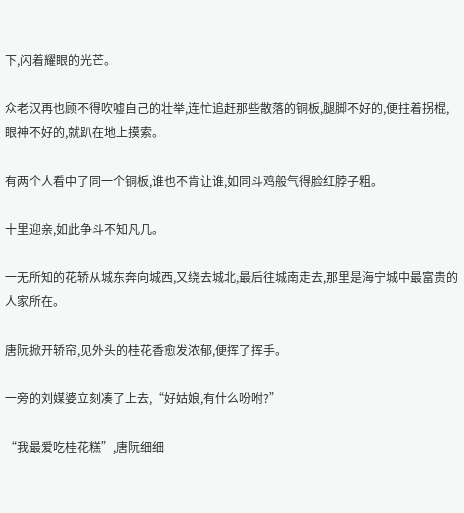下,闪着耀眼的光芒。

众老汉再也顾不得吹嘘自己的壮举,连忙追赶那些散落的铜板,腿脚不好的,便拄着拐棍,眼神不好的,就趴在地上摸索。

有两个人看中了同一个铜板,谁也不肯让谁,如同斗鸡般气得脸红脖子粗。

十里迎亲,如此争斗不知凡几。

一无所知的花轿从城东奔向城西,又绕去城北,最后往城南走去,那里是海宁城中最富贵的人家所在。

唐阮掀开轿帘,见外头的桂花香愈发浓郁,便挥了挥手。

一旁的刘媒婆立刻凑了上去,“好姑娘,有什么吩咐?”

“我最爱吃桂花糕”,唐阮细细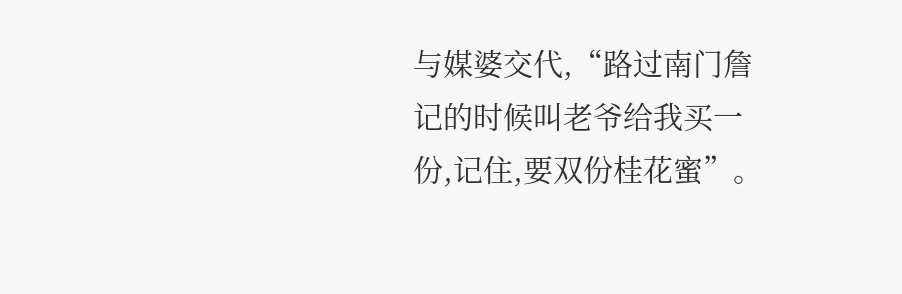与媒婆交代,“路过南门詹记的时候叫老爷给我买一份,记住,要双份桂花蜜”。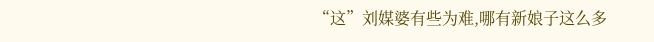“这”刘媒婆有些为难,哪有新娘子这么多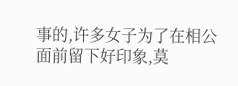事的,许多女子为了在相公面前留下好印象,莫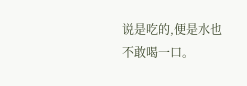说是吃的,便是水也不敢喝一口。